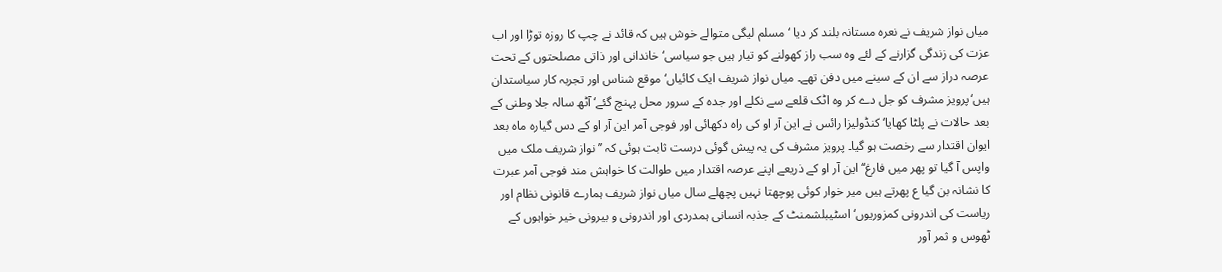میاں نواز شریف نے نعرہ مستانہ بلند کر دیا ‘ مسلم لیگی متوالے خوش ہیں کہ قائد نے چپ کا روزہ توڑا اور اب عزت کی زندگی گزارنے کے لئے وہ سب راز کھولنے کو تیار ہیں جو سیاسی‘ خاندانی اور ذاتی مصلحتوں کے تحت عرصہ دراز سے ان کے سینے میں دفن تھے۔ میاں نواز شریف ایک کائیاں‘ موقع شناس اور تجربہ کار سیاستدان ہیں‘پرویز مشرف کو جل دے کر وہ اٹک قلعے سے نکلے اور جدہ کے سرور محل پہنچ گئے‘ آٹھ سالہ جلا وطنی کے بعد حالات نے پلٹا کھایا‘ کنڈولیزا رائس نے این آر او کی راہ دکھائی اور فوجی آمر این آر او کے دس گیارہ ماہ بعد ایوان اقتدار سے رخصت ہو گیا۔ پرویز مشرف کی یہ پیش گوئی درست ثابت ہوئی کہ ’’نواز شریف ملک میں واپس آ گیا تو پھر میں فارغ‘‘ این آر او کے ذریعے اپنے عرصہ اقتدار میں طوالت کا خواہش مند فوجی آمر عبرت کا نشانہ بن گیا ع پھرتے ہیں میر خوار کوئی پوچھتا نہیں پچھلے سال میاں نواز شریف ہمارے قانونی نظام اور ریاست کی اندرونی کمزوریوں‘ اسٹیبلشمنٹ کے جذبہ انسانی ہمدردی اور اندرونی و بیرونی خیر خواہوں کے ٹھوس و ثمر آور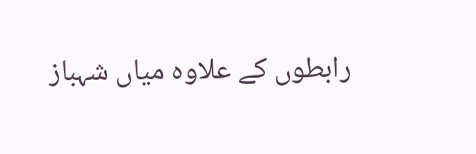رابطوں کے علاوہ میاں شہباز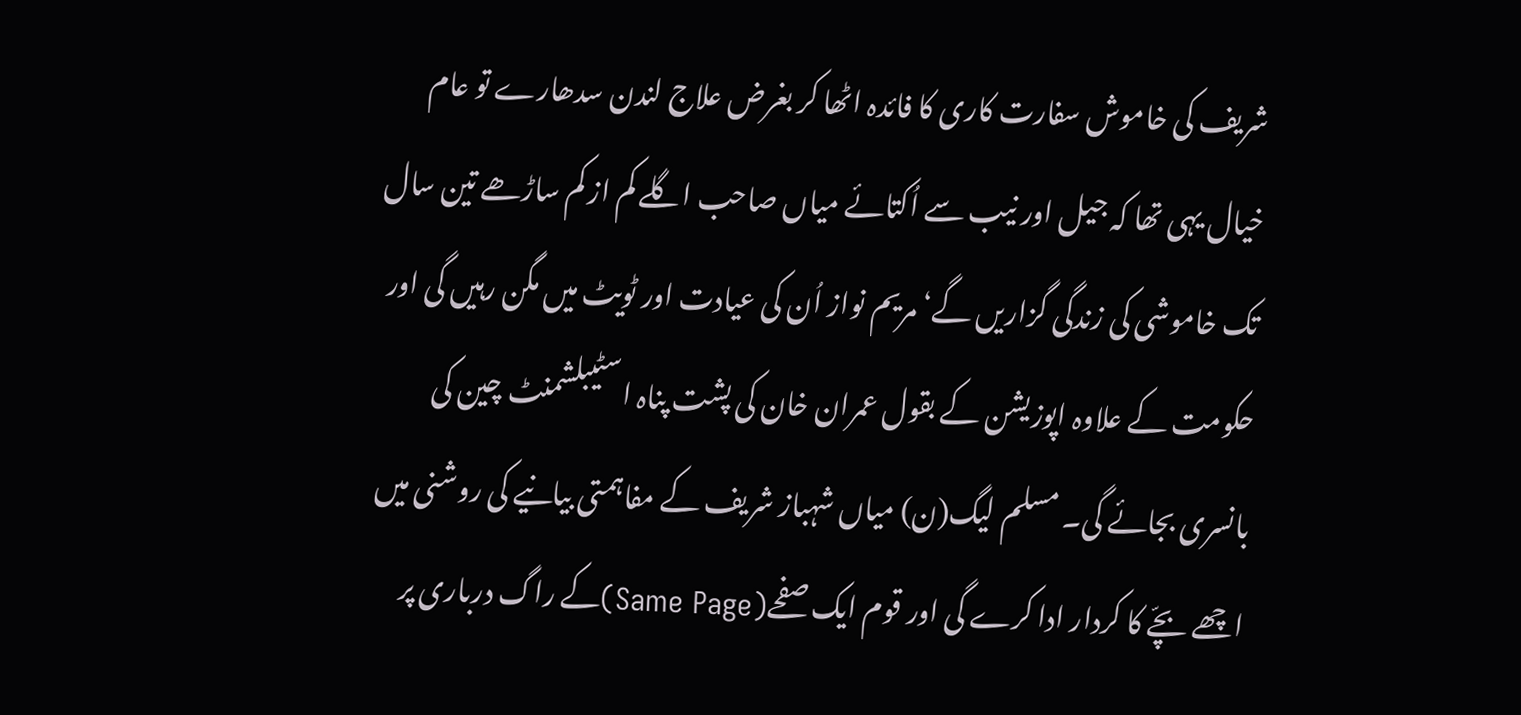شریف کی خاموش سفارت کاری کا فائدہ اٹھا کر بغرض علاج لندن سدھارے تو عام خیال یہی تھا کہ جیل اور نیب سے اُکتائے میاں صاحب اگلے کم از کم ساڑھے تین سال تک خاموشی کی زندگی گزاریں گے‘ مریم نواز اُن کی عیادت اور ٹویٹ میں مگن رہیں گی اور حکومت کے علاوہ اپوزیشن کے بقول عمران خان کی پشت پناہ اسٹیبلشمنٹ چین کی بانسری بجائے گی۔ مسلم لیگ(ن) میاں شہباز شریف کے مفاہمتی بیانیے کی روشنی میں اچھے بچّے کا کردار ادا کرے گی اور قوم ایک صفحے(Same Page)کے راگ درباری پر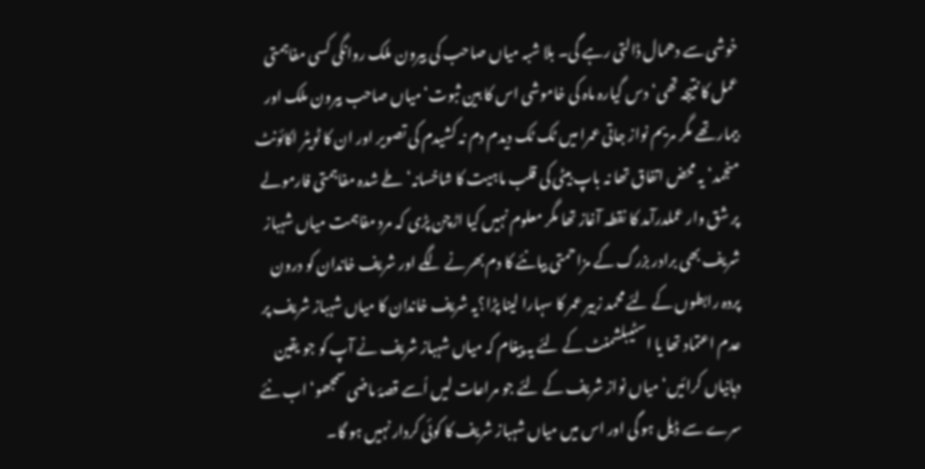خوشی سے دھمال ڈالتی رہے گی۔ بلا شبہ میاں صاحب کی بیرون ملک روانگی کسی مفاہمتی عمل کا نتیجہ تھی‘دس گیارہ ماہ کی خاموشی اس کا بین ثبوت‘ میاں صاحب بیرون ملک اور بیمار تھے مگر مریم نواز جاتی عمرا میں ٹک ٹک دیدم دم نہ کشیدم کی تصویر اور ان کا ٹویٹر اکائونٹ منجمد‘ یہ محض اتفاق تھا نہ باپ بیٹی کی قلب ماہیت کا شاخسانہ‘ طے شدہ مفاہمتی فارمولے پر شق وار عملدرآمد کا نقطہ آغاز تھا مگر معلوم نہیں کیا اڑچن پڑی کہ مرد مفاہمت میاں شہباز شریف بھی برادر بزرگ کے مزاحمتی بیانئے کا دم بھرنے لگے اور شریف خاندان کو درون پردہ رابطوں کے لئے محمد زبیر عمر کا سہارا لینا پڑا؟یہ شریف خاندان کا میاں شہباز شریف پر عدم اعتماد تھا یا اسٹیبلشمنٹ کے لئے یہ پیغام کہ میاں شہباز شریف نے آپ کو جو یقین دہانیاں کرائیں‘ میاں نواز شریف کے لئے جو مراعات لیں اُسے قصۂ ماضی سمجھو‘ اب نئے سرے سے ڈیل ہو گی اور اس میں میاں شہباز شریف کا کوئی کردار نہیں ہو گا۔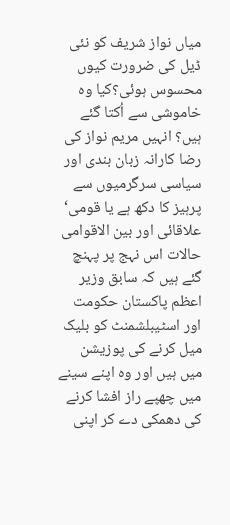میاں نواز شریف کو نئی ڈیل کی ضرورت کیوں محسوس ہوئی؟کیا وہ خاموشی سے اُکتا گئے ہیں؟ انہیں مریم نواز کی رضا کارانہ زبان بندی اور سیاسی سرگرمیوں سے پرہیز کا دکھ ہے یا قومی‘ علاقائی اور بین الاقوامی حالات اس نہج پر پہنچ گئے ہیں کہ سابق وزیر اعظم پاکستان حکومت اور اسٹیبلشمنٹ کو بلیک میل کرنے کی پوزیشن میں ہیں اور وہ اپنے سینے میں چھپے راز افشا کرنے کی دھمکی دے کر اپنی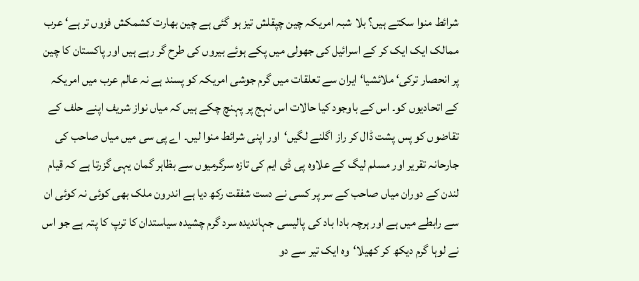شرائط منوا سکتے ہیں؟ بلا شبہ امریکہ چین چپقلش تیز ہو گئی ہے چین بھارت کشمکش فزوں تر ہے‘ عرب ممالک ایک ایک کر کے اسرائیل کی جھولی میں پکے ہوئے بیروں کی طرح گر رہے ہیں اور پاکستان کا چین پر انحصار ترکی‘ ملائشیا‘ ایران سے تعلقات میں گرم جوشی امریکہ کو پسند ہے نہ عالم عرب میں امریکہ کے اتحادیوں کو۔ اس کے باوجود کیا حالات اس نہج پر پہنچ چکے ہیں کہ میاں نواز شریف اپنے حلف کے تقاضوں کو پس پشت ڈال کر راز اگلنے لگیں‘اور اپنی شرائط منوا لیں۔ اے پی سی میں میاں صاحب کی جارحانہ تقریر اور مسلم لیگ کے علاوہ پی ڈی ایم کی تازہ سرگرمیوں سے بظاہر گمان یہی گزرتا ہے کہ قیام لندن کے دوران میاں صاحب کے سر پر کسی نے دست شفقت رکھ دیا ہے اندرون ملک بھی کوئی نہ کوئی ان سے رابطے میں ہے اور ہرچہ بادا باد کی پالیسی جہاندیدہ سرد گرم چشیدہ سیاستدان کا ترپ کا پتہ ہے جو اس نے لوہا گرم دیکھ کر کھیلا‘وہ ایک تیر سے دو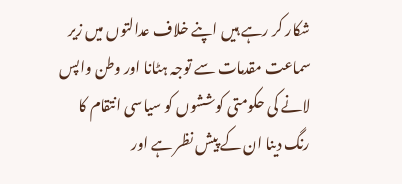شکار کر رہے ہیں اپنے خلاف عدالتوں میں زیر سماعت مقدمات سے توجہ ہٹانا اور وطن واپس لانے کی حکومتی کوششوں کو سیاسی انتقام کا رنگ دینا ان کے پیش نظر ہے اور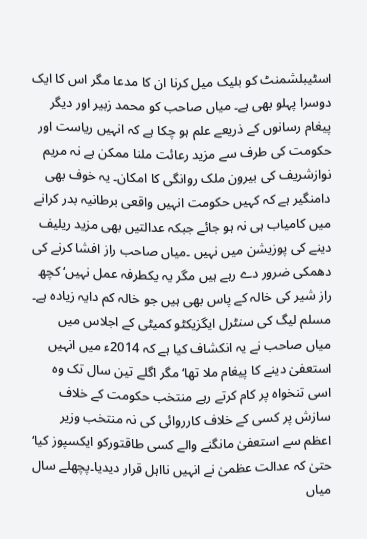اسٹیبلشمنٹ کو بلیک میل کرنا ان کا مدعا مگر اس کا ایک دوسرا پہلو بھی ہے۔ میاں صاحب کو محمد زبیر اور دیگر پیغام رسانوں کے ذریعے علم ہو چکا ہے کہ انہیں ریاست اور حکومت کی طرف سے مزید رعائت ملنا ممکن ہے نہ مریم نوازشریف کی بیرون ملک روانگی کا امکان۔ یہ خوف بھی دامنگیر ہے کہ کہیں حکومت انہیں واقعی برطانیہ بدر کرانے میں کامیاب ہی نہ ہو جائے جبکہ عدالتیں بھی مزید ریلیف دینے کی پوزیشن میں نہیں ۔میاں صاحب راز افشا کرنے کی دھمکی ضرور دے رہے ہیں مگر یہ یکطرفہ عمل نہیں‘ کچھ راز شیر کی خالہ کے پاس بھی ہیں جو خالہ کم دایہ زیادہ ہے۔ مسلم لیگ کی سنٹرل ایگزیکٹو کمیٹی کے اجلاس میں میاں صاحب نے یہ انکشاف کیا ہے کہ 2014ء میں انہیں استعفیٰ دینے کا پیغام ملا تھا‘ مگر اگلے تین سال تک وہ اسی تنخواہ پر کام کرتے رہے منتخب حکومت کے خلاف سازش پر کسی کے خلاف کارروائی کی نہ منتخب وزیر اعظم سے استعفیٰ مانگنے والے کسی طاقتورکو ایکسپوز کیا‘ حتیٰ کہ عدالت عظمیٰ نے انہیں نااہل قرار دیدیا۔پچھلے سال میاں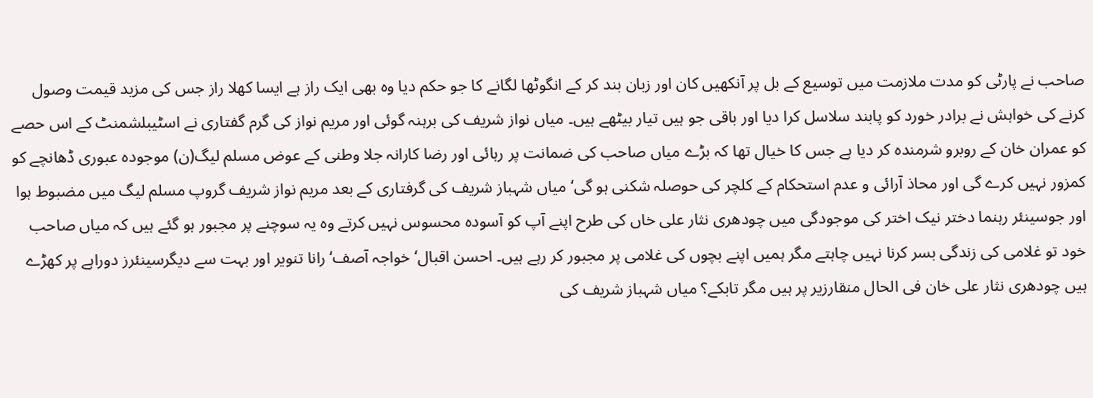صاحب نے پارٹی کو مدت ملازمت میں توسیع کے بل پر آنکھیں کان اور زبان بند کر کے انگوٹھا لگانے کا جو حکم دیا وہ بھی ایک راز ہے ایسا کھلا راز جس کی مزید قیمت وصول کرنے کی خواہش نے برادر خورد کو پابند سلاسل کرا دیا اور باقی جو ہیں تیار بیٹھے ہیں۔ میاں نواز شریف کی برہنہ گوئی اور مریم نواز کی گرم گفتاری نے اسٹیبلشمنٹ کے اس حصے کو عمران خان کے روبرو شرمندہ کر دیا ہے جس کا خیال تھا کہ بڑے میاں صاحب کی ضمانت پر رہائی اور رضا کارانہ جلا وطنی کے عوض مسلم لیگ(ن) موجودہ عبوری ڈھانچے کو کمزور نہیں کرے گی اور محاذ آرائی و عدم استحکام کے کلچر کی حوصلہ شکنی ہو گی‘ میاں شہباز شریف کی گرفتاری کے بعد مریم نواز شریف گروپ مسلم لیگ میں مضبوط ہوا اور جوسینئر رہنما دختر نیک اختر کی موجودگی میں چودھری نثار علی خاں کی طرح اپنے آپ کو آسودہ محسوس نہیں کرتے وہ یہ سوچنے پر مجبور ہو گئے ہیں کہ میاں صاحب خود تو غلامی کی زندگی بسر کرنا نہیں چاہتے مگر ہمیں اپنے بچوں کی غلامی پر مجبور کر رہے ہیں۔ احسن اقبال‘ خواجہ آصف‘ رانا تنویر اور بہت سے دیگرسینئرز دوراہے پر کھڑے ہیں چودھری نثار علی خان فی الحال منقارزیر پر ہیں مگر تابکے؟ میاں شہباز شریف کی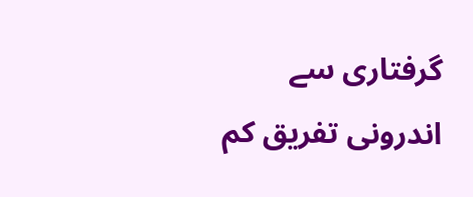گرفتاری سے اندرونی تفریق کم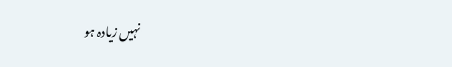نہیں زیادہ ہو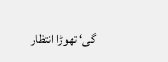گی‘ تھوڑا انتظار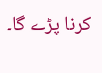کرنا پڑے گا۔